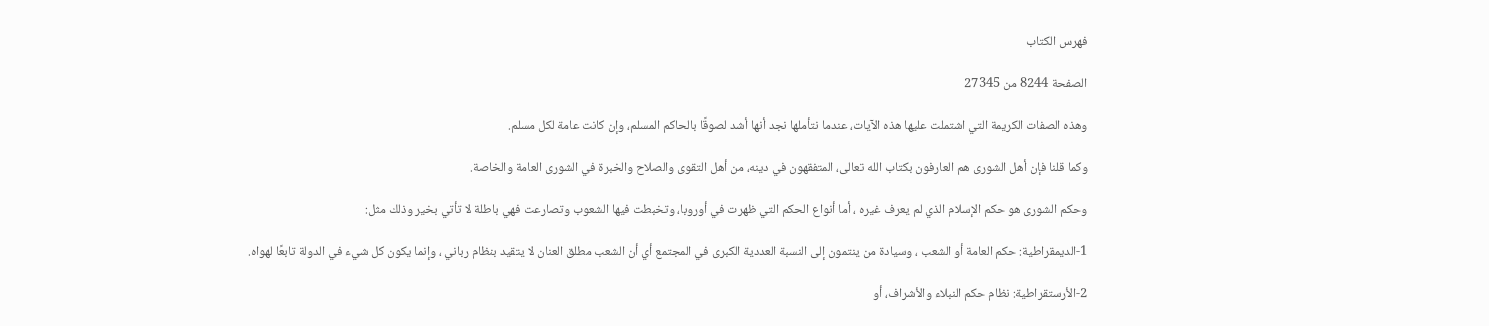فهرس الكتاب

الصفحة 8244 من 27345

وهذه الصفات الكريمة التي اشتملت عليها هذه الآيات، عندما نتأملها نجد أنها أشد لصوقًا بالحاكم المسلم، وإن كانت عامة لكل مسلم.

وكما قلنا فإن أهل الشورى هم العارفون بكتاب الله تعالى، المتفقهون في دينه، من أهل التقوى والصلاح والخبرة في الشورى العامة والخاصة.

وحكم الشورى هو حكم الإسلام الذي لم يعرف غيره ، أما أنواع الحكم التي ظهرت في أوروبا، وتخبطت فيها الشعوب وتصارعت فهي باطلة لا تأتي بخير وذلك مثل:

1-الديمقراطية: حكم العامة أو الشعب ، وسيادة من ينتمون إلى النسبة العددية الكبرى في المجتمع أي أن الشعب مطلق العنان لا يتقيد بنظام رباني ، وإنما يكون كل شيء في الدولة تابعًا لهواه.

2-الأرستقراطية: نظام حكم النبلاء والأشراف، أو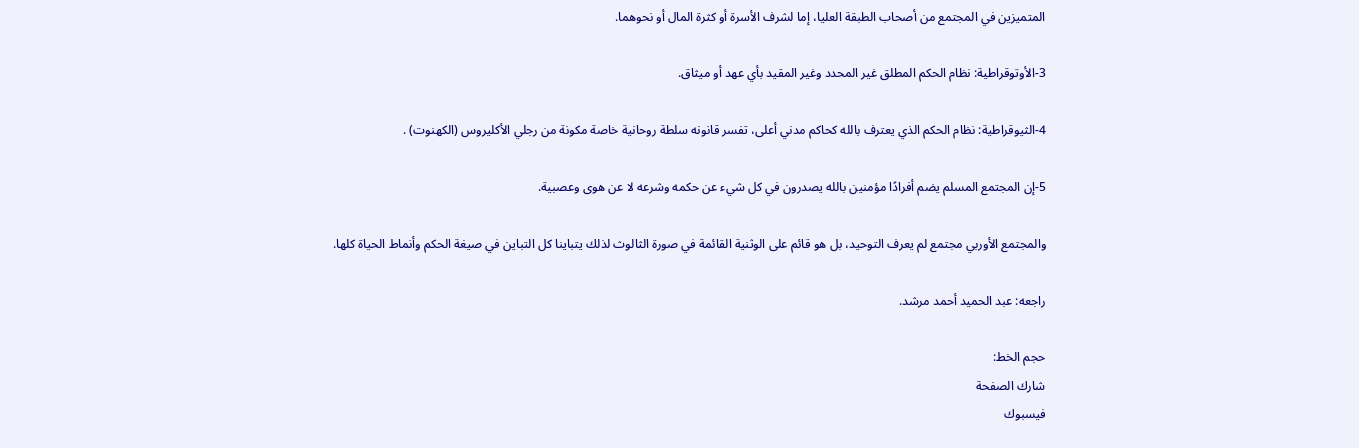المتميزين في المجتمع من أصحاب الطبقة العليا، إما لشرف الأسرة أو كثرة المال أو نحوهما.

3-الأوتوقراطية: نظام الحكم المطلق غير المحدد وغير المقيد بأي عهد أو ميثاق.

4-الثيوقراطية: نظام الحكم الذي يعترف بالله كحاكم مدني أعلى، تفسر قانونه سلطة روحانية خاصة مكونة من رجلي الأكليروس (الكهنوت) .

5-إن المجتمع المسلم يضم أفرادًا مؤمنين بالله يصدرون في كل شيء عن حكمه وشرعه لا عن هوى وعصبية.

والمجتمع الأوربي مجتمع لم يعرف التوحيد، بل هو قائم على الوثنية القائمة في صورة الثالوث لذلك يتباينا كل التباين في صيغة الحكم وأنماط الحياة كلها.

راجعه: عبد الحميد أحمد مرشد.

حجم الخط:
شارك الصفحة
فيسبوك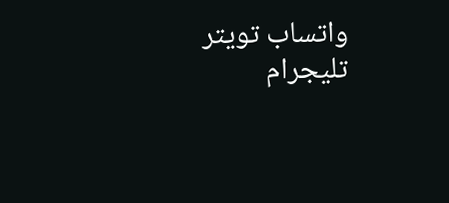واتساب تويتر تليجرام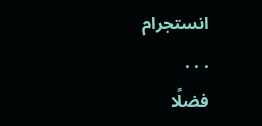انستجرام
. . .
فضلًا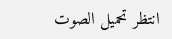انتظر تحميل الصوت